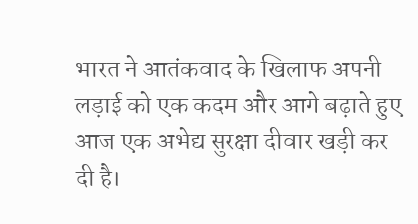भारत ने आतंकवाद के खिलाफ अपनी लड़ाई को एक कदम और आगे बढ़ाते हुए आज एक अभेद्य सुरक्षा दीवार खड़ी कर दी है।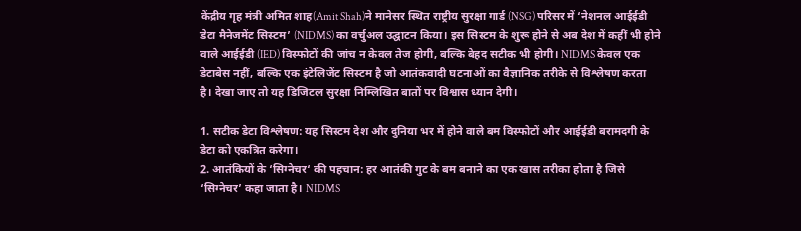केंद्रीय गृह मंत्री अमित शाह(Amit Shah)ने मानेसर स्थित राष्ट्रीय सुरक्षा गार्ड (NSG) परिसर में ‘नेशनल आईईडी डेटा मैनेजमेंट सिस्टम’ (NIDMS) का वर्चुअल उद्घाटन किया। इस सिस्टम के शुरू होने से अब देश में कहीं भी होने वाले आईईडी (IED) विस्फोटों की जांच न केवल तेज होगी, बल्कि बेहद सटीक भी होगी। NIDMS केवल एक डेटाबेस नहीं, बल्कि एक इंटेलिजेंट सिस्टम है जो आतंकवादी घटनाओं का वैज्ञानिक तरीके से विश्लेषण करता है। देखा जाए तो यह डिजिटल सुरक्षा निम्लिखित बातों पर विश्वास ध्यान देगी।

1. सटीक डेटा विश्लेषण: यह सिस्टम देश और दुनिया भर में होने वाले बम विस्फोटों और आईईडी बरामदगी के डेटा को एकत्रित करेगा।
2. आतंकियों के ‘सिग्नेचर‘ की पहचान: हर आतंकी गुट के बम बनाने का एक खास तरीका होता है जिसे ‘सिग्नेचर’ कहा जाता है। NIDMS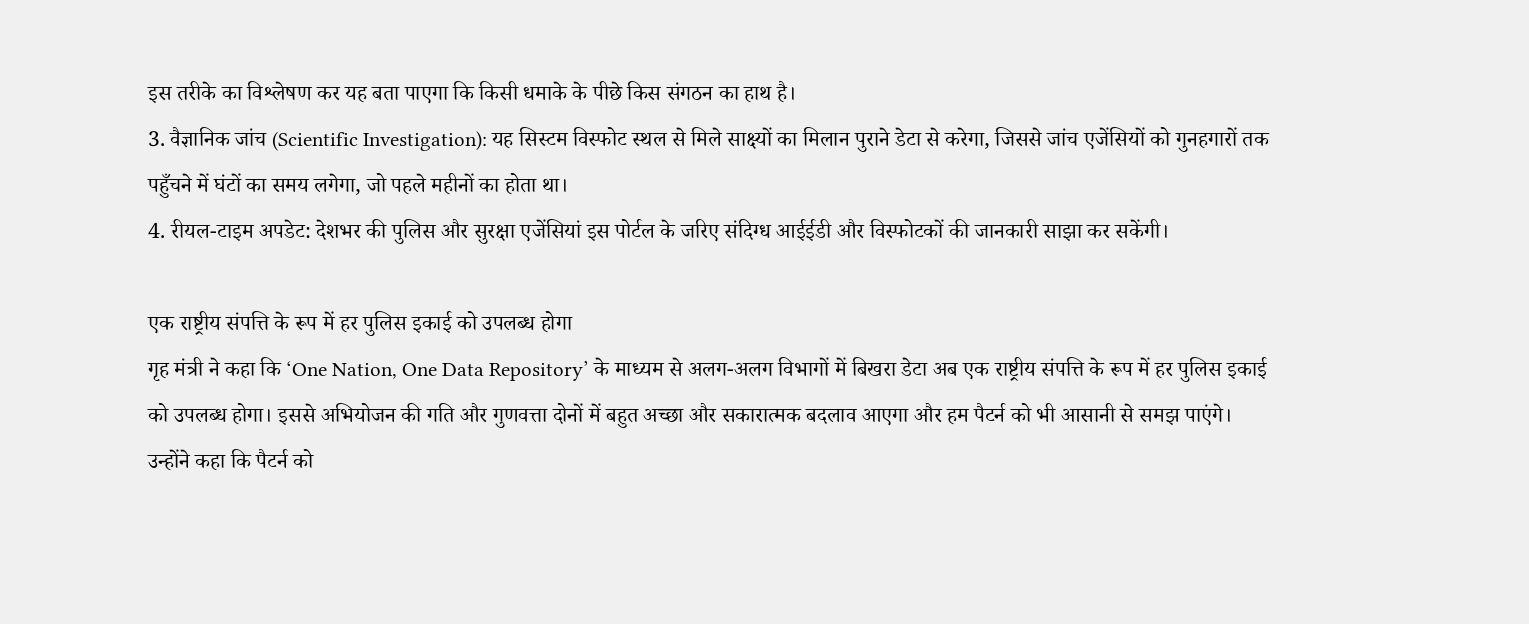इस तरीके का विश्लेषण कर यह बता पाएगा कि किसी धमाके के पीछे किस संगठन का हाथ है।
3. वैज्ञानिक जांच (Scientific Investigation): यह सिस्टम विस्फोट स्थल से मिले साक्ष्यों का मिलान पुराने डेटा से करेगा, जिससे जांच एजेंसियों को गुनहगारों तक पहुँचने में घंटों का समय लगेगा, जो पहले महीनों का होता था।
4. रीयल-टाइम अपडेट: देशभर की पुलिस और सुरक्षा एजेंसियां इस पोर्टल के जरिए संदिग्ध आईईडी और विस्फोटकों की जानकारी साझा कर सकेंगी।

एक राष्ट्रीय संपत्ति के रूप में हर पुलिस इकाई को उपलब्ध होगा
गृह मंत्री ने कहा कि ‘One Nation, One Data Repository’ के माध्यम से अलग-अलग विभागों में बिखरा डेटा अब एक राष्ट्रीय संपत्ति के रूप में हर पुलिस इकाई को उपलब्ध होगा। इससे अभियोजन की गति और गुणवत्ता दोनों में बहुत अच्छा और सकारात्मक बदलाव आएगा और हम पैटर्न को भी आसानी से समझ पाएंगे। उन्होंने कहा कि पैटर्न को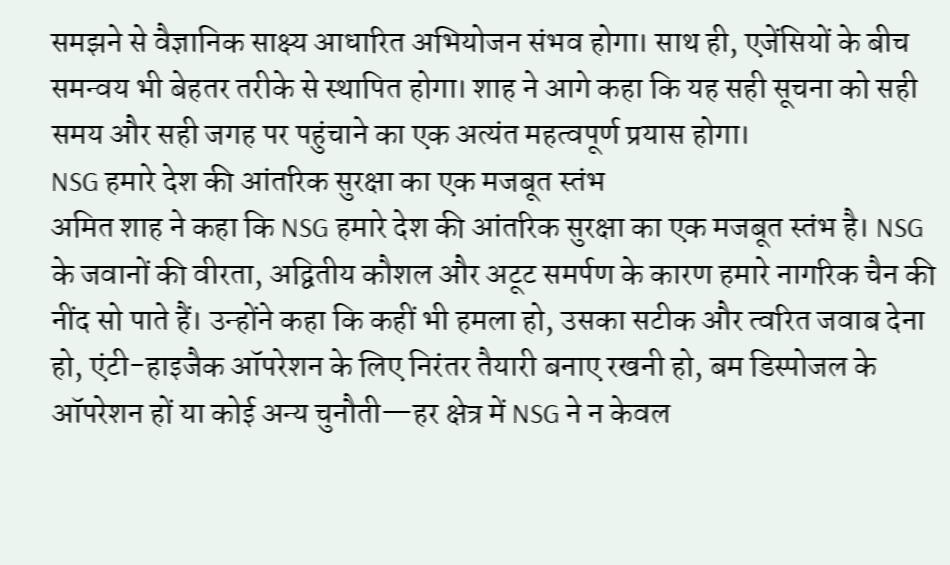समझने से वैज्ञानिक साक्ष्य आधारित अभियोजन संभव होगा। साथ ही, एजेंसियों के बीच समन्वय भी बेहतर तरीके से स्थापित होगा। शाह ने आगे कहा कि यह सही सूचना को सही समय और सही जगह पर पहुंचाने का एक अत्यंत महत्वपूर्ण प्रयास होगा।
NSG हमारे देश की आंतरिक सुरक्षा का एक मजबूत स्तंभ
अमित शाह ने कहा कि NSG हमारे देश की आंतरिक सुरक्षा का एक मजबूत स्तंभ है। NSG के जवानों की वीरता, अद्वितीय कौशल और अटूट समर्पण के कारण हमारे नागरिक चैन की नींद सो पाते हैं। उन्होंने कहा कि कहीं भी हमला हो, उसका सटीक और त्वरित जवाब देना हो, एंटी-हाइजैक ऑपरेशन के लिए निरंतर तैयारी बनाए रखनी हो, बम डिस्पोजल के ऑपरेशन हों या कोई अन्य चुनौती—हर क्षेत्र में NSG ने न केवल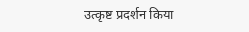उत्कृष्ट प्रदर्शन किया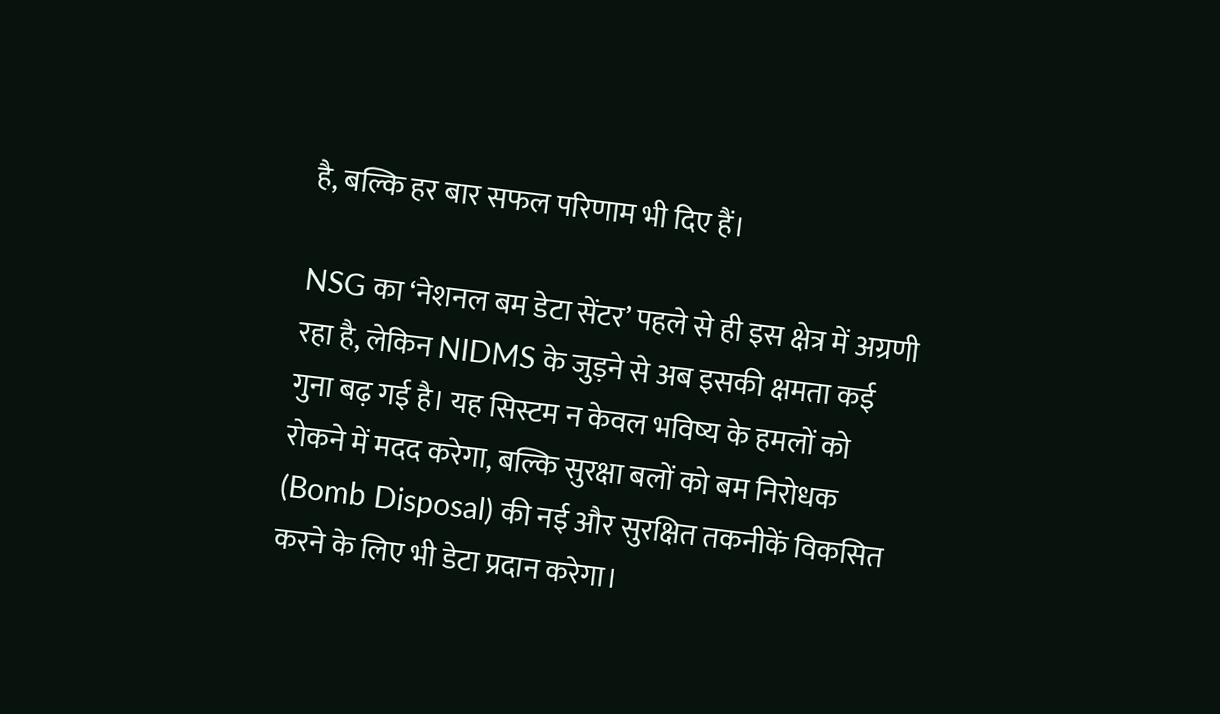है, बल्कि हर बार सफल परिणाम भी दिए हैं।

NSG का ‘नेशनल बम डेटा सेंटर’ पहले से ही इस क्षेत्र में अग्रणी रहा है, लेकिन NIDMS के जुड़ने से अब इसकी क्षमता कई गुना बढ़ गई है। यह सिस्टम न केवल भविष्य के हमलों को रोकने में मदद करेगा, बल्कि सुरक्षा बलों को बम निरोधक (Bomb Disposal) की नई और सुरक्षित तकनीकें विकसित करने के लिए भी डेटा प्रदान करेगा।